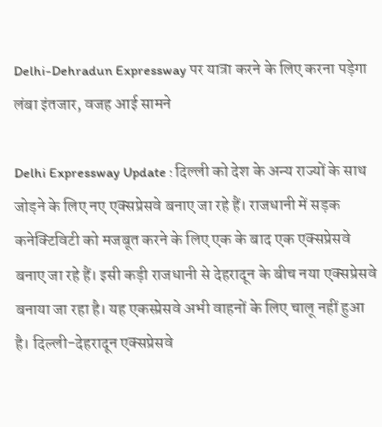Delhi-Dehradun Expressway पर यात्रा करने के लिए करना पड़ेगा लंबा इंतजार, वजह आई सामने

Delhi Expressway Update : दिल्ली को देश के अन्य राज्यों के साथ जोड़ने के लिए नए एक्सप्रेसवे बनाए जा रहे हैं। राजधानी में सड़क कनेक्टिविटी को मजबूत करने के लिए एक के बाद एक एक्सप्रेसवे बनाए जा रहे हैं। इसी कड़ी राजधानी से देहरादून के बीच नया एक्सप्रेसवे बनाया जा रहा है। यह एकस्प्रेसवे अभी वाहनों के लिए चालू नहीं हुआ है। दिल्‍ली-देहरादून एक्‍सप्रेसवे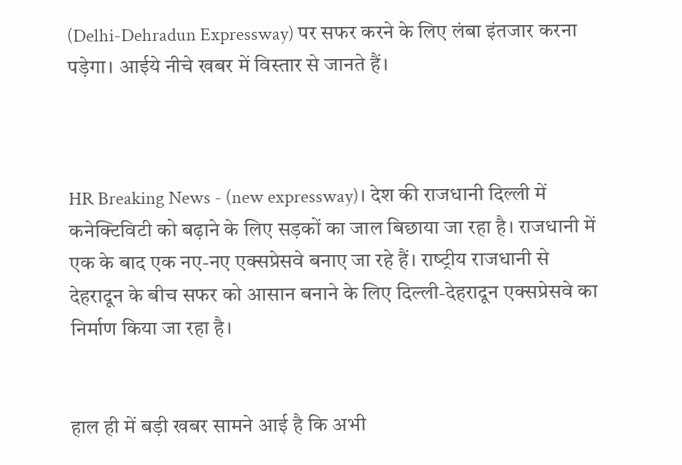(Delhi-Dehradun Expressway) पर सफर करने के लिए लंबा इंतजार करना पड़ेगा। आईये नीचे खबर में विस्तार से जानते हैं।



HR Breaking News - (new expressway)। देश की राजधानी दिल्ली में कनेक्टिविटी को बढ़ाने के लिए सड़कों का जाल बिछाया जा रहा है। राजधानी में एक के बाद एक नए-नए एक्सप्रेसवे बनाए जा रहे हैं। राष्‍ट्रीय राजधानी से देहरादून के बीच सफर को आसान बनाने के लिए दिल्‍ली-देहरादून एक्‍सप्रेसवे का निर्माण किया जा रहा है।


हाल ही में बड़ी खबर सामने आई है कि अभी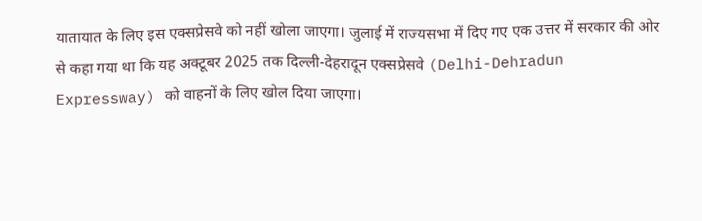यातायात के लिए इस एक्सप्रेसवे को नहीं खोला जाएगा। जुलाई में राज्यसभा में दिए गए एक उत्तर में सरकार की ओर से कहा गया था कि यह अक्टूबर 2025 तक दिल्‍ली-देहरादून एक्‍सप्रेसवे (Delhi-Dehradun Expressway) को वाहनों के लिए खोल दिया जाएगा।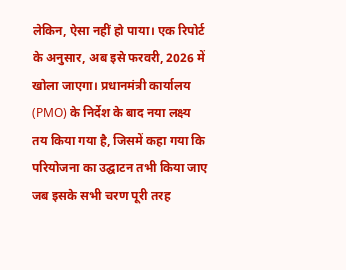लेकिन, ऐसा नहीं हो पाया। एक रिपोर्ट के अनुसार, अब इसे फरवरी, 2026 में खोला जाएगा। प्रधानमंत्री कार्यालय (PMO) के निर्देश के बाद नया लक्ष्य तय किया गया है, जिसमें कहा गया कि परियोजना का उद्घाटन तभी किया जाए जब इसके सभी चरण पूरी तरह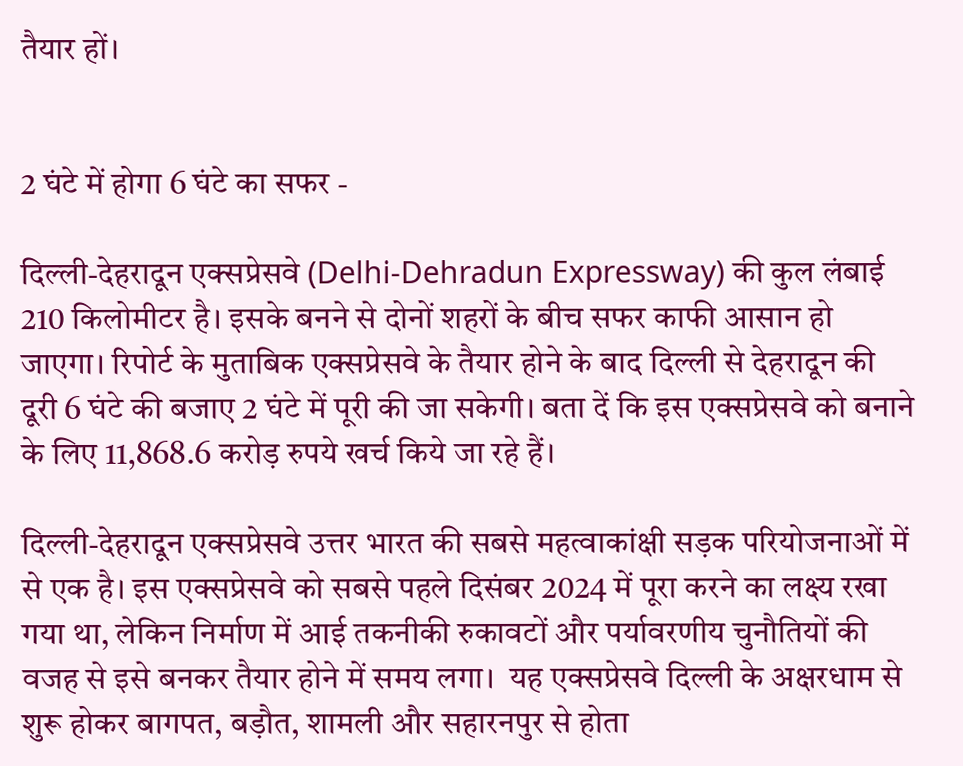तैयार हों।


2 घंटे में होगा 6 घंटे का सफर -

दिल्‍ली-देहरादून एक्‍सप्रेसवे (Delhi-Dehradun Expressway) की कुल लंबाई 210 किलोमीटर है। इसके बनने से दोनों शहरों के बीच सफर काफी आसान हो जाएगा। रिपोर्ट के मुताबिक एक्सप्रेसवे के तैयार होने के बाद दिल्‍ली से देहरादून की दूरी 6 घंटे की बजाए 2 घंटे में पूरी की जा सकेगी। बता दें कि इस एक्सप्रेसवे को बनाने के लिए 11,868.6 करोड़ रुपये खर्च किये जा रहे हैं।

दिल्‍ली-देहरादून एक्‍सप्रेसवे उत्तर भारत की सबसे महत्वाकांक्षी सड़क परियोजनाओं में से एक है। इस एक्सप्रेसवे को सबसे पहले दिसंबर 2024 में पूरा करने का लक्ष्य रखा गया था, लेकिन निर्माण में आई तकनीकी रुकावटों और पर्यावरणीय चुनौतियों की वजह से इसे बनकर तैयार होने में समय लगा।  यह एक्सप्रेसवे दिल्ली के अक्षरधाम से शुरू होकर बागपत, बड़ौत, शामली और सहारनपुर से होता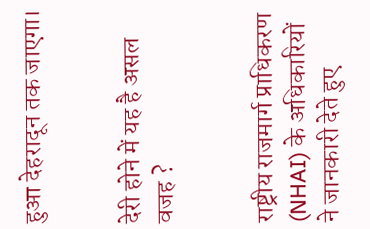हुआ देहरादून तक जाएगा।


देरी होने में यह है असल वजह ?


राष्ट्रीय राजमार्ग प्राधिकरण (NHAI) के अधिकारियों ने जानकारी देते हुए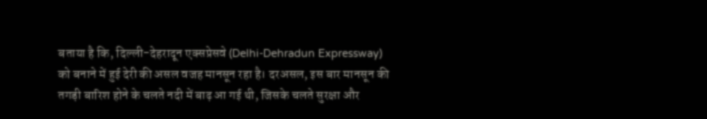बताया है कि, दिल्‍ली-देहरादून एक्‍सप्रेसवे (Delhi-Dehradun Expressway) को बनाने में हुई देरी की असल वजह मानसून रहा है। दरअसल, इस बार मानसून की तगड़ी बारिश होने के चलते नदी में बाढ़ आ गई थी, जिसके चलते सुरक्षा और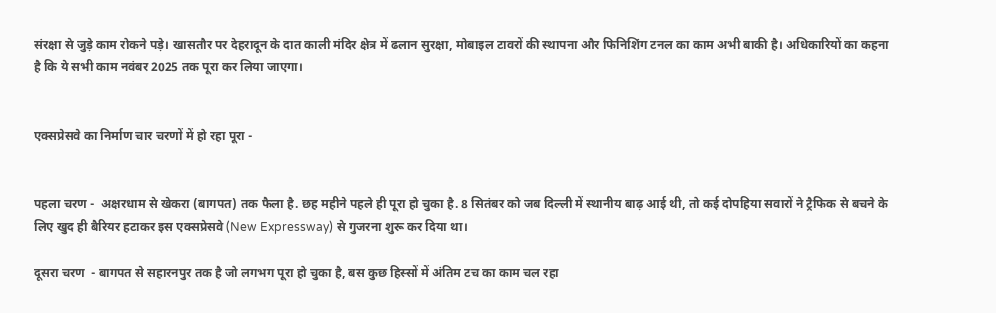संरक्षा से जुड़े काम रोकने पड़े। खासतौर पर देहरादून के दात काली मंदिर क्षेत्र में ढलान सुरक्षा, मोबाइल टावरों की स्थापना और फिनिशिंग टनल का काम अभी बाकी है। अधिकारियों का कहना है कि ये सभी काम नवंबर 2025 तक पूरा कर लिया जाएगा।


एक्सप्रेसवे का निर्माण चार चरणों में हो रहा पूरा -


पहला चरण -  अक्षरधाम से खेकरा (बागपत) तक फैला है. छह महीने पहले ही पूरा हो चुका है. 8 सितंबर को जब दिल्ली में स्थानीय बाढ़ आई थी, तो कई दोपहिया सवारों ने ट्रैफिक से बचने के लिए खुद ही बैरियर हटाकर इस एक्सप्रेसवे (New Expressway) से गुजरना शुरू कर दिया था।

दूसरा चरण  - बागपत से सहारनपुर तक है जो लगभग पूरा हो चुका है, बस कुछ हिस्सों में अंतिम टच का काम चल रहा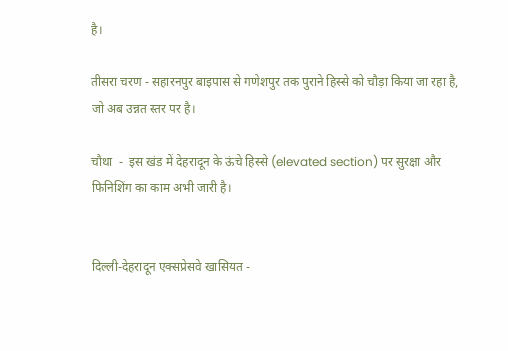है।

तीसरा चरण - सहारनपुर बाइपास से गणेशपुर तक पुराने हिस्से को चौड़ा किया जा रहा है, जो अब उन्नत स्तर पर है।

चौथा  -  इस खंड में देहरादून के ऊंचे हिस्से (elevated section) पर सुरक्षा और फिनिशिंग का काम अभी जारी है।


दिल्‍ली-देहरादून एक्‍सप्रेसवे खासियत -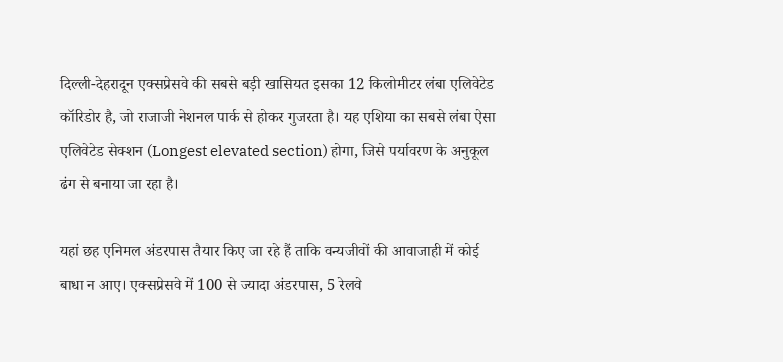दिल्‍ली-देहरादून एक्‍सप्रेसवे की सबसे बड़ी खासियत इसका 12 किलोमीटर लंबा एलिवेटेड कॉरिडोर है, जो राजाजी नेशनल पार्क से होकर गुजरता है। यह एशिया का सबसे लंबा ऐसा एलिवेटेड सेक्शन (Longest elevated section) होगा, जिसे पर्यावरण के अनुकूल ढंग से बनाया जा रहा है।

यहां छह एनिमल अंडरपास तैयार किए जा रहे हैं ताकि वन्यजीवों की आवाजाही में कोई बाधा न आए। एक्सप्रेसवे में 100 से ज्यादा अंडरपास, 5 रेलवे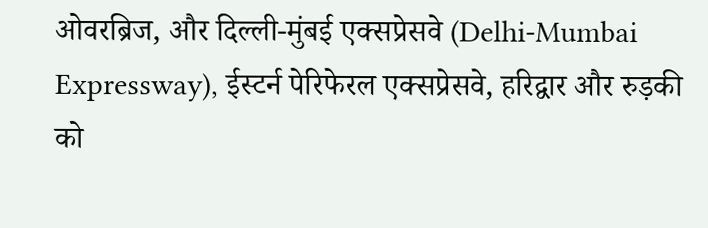ओवरब्रिज, और दिल्ली-मुंबई एक्सप्रेसवे (Delhi-Mumbai Expressway), ईस्टर्न पेरिफेरल एक्सप्रेसवे, हरिद्वार और रुड़की को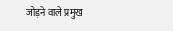जोड़ने वाले प्रमुख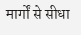मार्गों से सीधा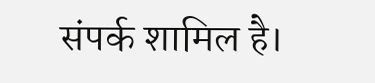संपर्क शामिल है।